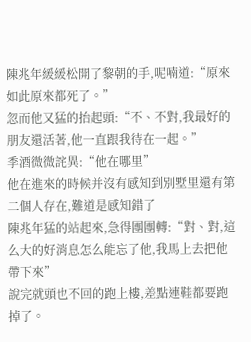陳兆年緩緩松開了黎朝的手,呢喃道:“原來如此原來都死了。”
忽而他又猛的抬起頭:“不、不對,我最好的朋友還活著,他一直跟我待在一起。”
季酒微微詫異:“他在哪里”
他在進來的時候并沒有感知到別墅里還有第二個人存在,難道是感知錯了
陳兆年猛的站起來,急得團團轉:“對、對,這么大的好消息怎么能忘了他,我馬上去把他帶下來”
說完就頭也不回的跑上樓,差點連鞋都要跑掉了。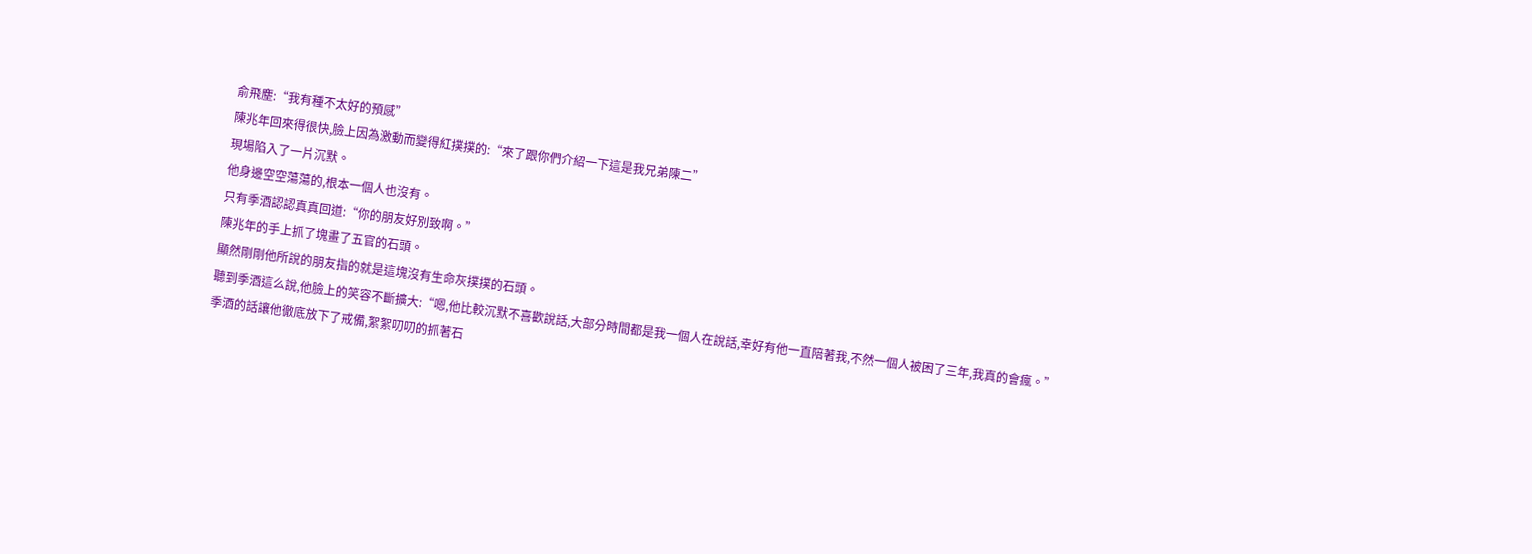俞飛塵:“我有種不太好的預感”
陳兆年回來得很快,臉上因為激動而變得紅撲撲的:“來了跟你們介紹一下這是我兄弟陳二”
現場陷入了一片沉默。
他身邊空空蕩蕩的,根本一個人也沒有。
只有季酒認認真真回道:“你的朋友好別致啊。”
陳兆年的手上抓了塊畫了五官的石頭。
顯然剛剛他所說的朋友指的就是這塊沒有生命灰撲撲的石頭。
聽到季酒這么說,他臉上的笑容不斷擴大:“嗯,他比較沉默不喜歡說話,大部分時間都是我一個人在說話,幸好有他一直陪著我,不然一個人被困了三年,我真的會瘋。”
季酒的話讓他徹底放下了戒備,絮絮叨叨的抓著石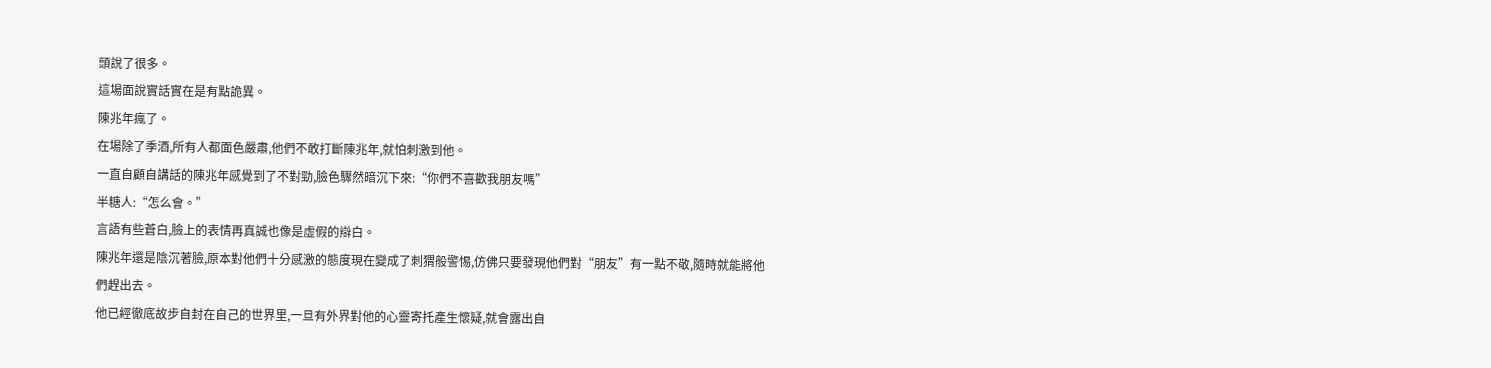頭說了很多。
這場面說實話實在是有點詭異。
陳兆年瘋了。
在場除了季酒,所有人都面色嚴肅,他們不敢打斷陳兆年,就怕刺激到他。
一直自顧自講話的陳兆年感覺到了不對勁,臉色驟然暗沉下來:“你們不喜歡我朋友嗎”
半糖人:“怎么會。”
言語有些蒼白,臉上的表情再真誠也像是虛假的辯白。
陳兆年還是陰沉著臉,原本對他們十分感激的態度現在變成了刺猬般警惕,仿佛只要發現他們對“朋友”有一點不敬,隨時就能將他們趕出去。
他已經徹底故步自封在自己的世界里,一旦有外界對他的心靈寄托產生懷疑,就會露出自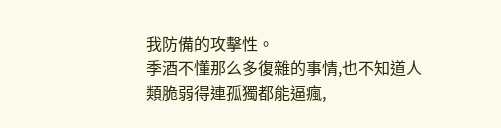我防備的攻擊性。
季酒不懂那么多復雜的事情,也不知道人類脆弱得連孤獨都能逼瘋,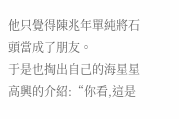他只覺得陳兆年單純將石頭當成了朋友。
于是也掏出自己的海星星高興的介紹:“你看,這是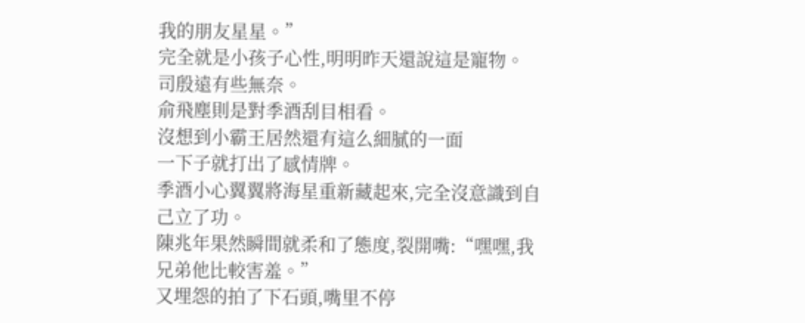我的朋友星星。”
完全就是小孩子心性,明明昨天還說這是寵物。
司殷遠有些無奈。
俞飛塵則是對季酒刮目相看。
沒想到小霸王居然還有這么細膩的一面
一下子就打出了感情牌。
季酒小心翼翼將海星重新藏起來,完全沒意識到自己立了功。
陳兆年果然瞬間就柔和了態度,裂開嘴:“嘿嘿,我兄弟他比較害羞。”
又埋怨的拍了下石頭,嘴里不停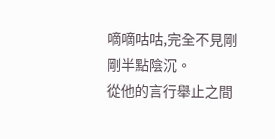嘀嘀咕咕,完全不見剛剛半點陰沉。
從他的言行舉止之間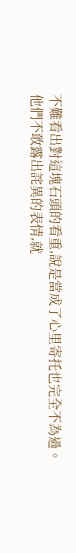不難看出對這塊石頭的看重,說是當成了心里寄托也完全不為過。
他們不敢露出詫異的表情,就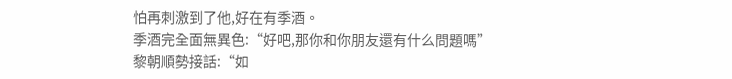怕再刺激到了他,好在有季酒。
季酒完全面無異色:“好吧,那你和你朋友還有什么問題嗎”
黎朝順勢接話:“如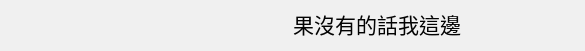果沒有的話我這邊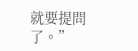就要提問了。”